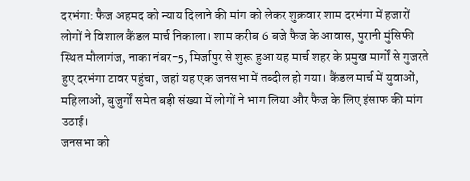दरभंगा: फैज अहमद को न्याय दिलाने की मांग को लेकर शुक्रवार शाम दरभंगा में हजारों लोगों ने विशाल कैंडल मार्च निकाला। शाम करीब 6 बजे फैज के आवास, पुरानी मुंसिफी स्थित मौलागंज, नाका नंबर-5, मिर्जापुर से शुरू हुआ यह मार्च शहर के प्रमुख मार्गों से गुजरते हुए दरभंगा टावर पहुंचा, जहां यह एक जनसभा में तब्दील हो गया। कैंडल मार्च में युवाओं, महिलाओं, बुजुर्गों समेत बड़ी संख्या में लोगों ने भाग लिया और फैज के लिए इंसाफ की मांग उठाई।
जनसभा को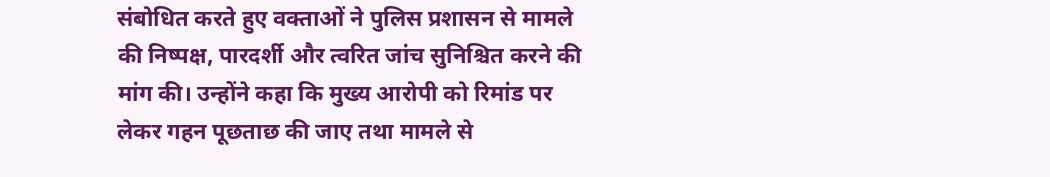संबोधित करते हुए वक्ताओं ने पुलिस प्रशासन से मामले की निष्पक्ष, पारदर्शी और त्वरित जांच सुनिश्चित करने की मांग की। उन्होंने कहा कि मुख्य आरोपी को रिमांड पर लेकर गहन पूछताछ की जाए तथा मामले से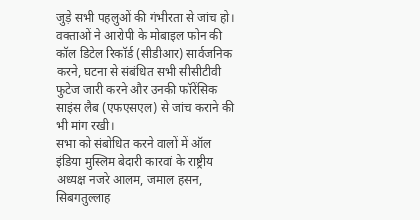जुड़े सभी पहलुओं की गंभीरता से जांच हो। वक्ताओं ने आरोपी के मोबाइल फोन की कॉल डिटेल रिकॉर्ड (सीडीआर) सार्वजनिक करने, घटना से संबंधित सभी सीसीटीवी फुटेज जारी करने और उनकी फॉरेंसिक साइंस लैब (एफएसएल) से जांच कराने की भी मांग रखी।
सभा को संबोधित करने वालों में ऑल इंडिया मुस्लिम बेदारी कारवां के राष्ट्रीय अध्यक्ष नजरे आलम, जमाल हसन, सिबगतुल्लाह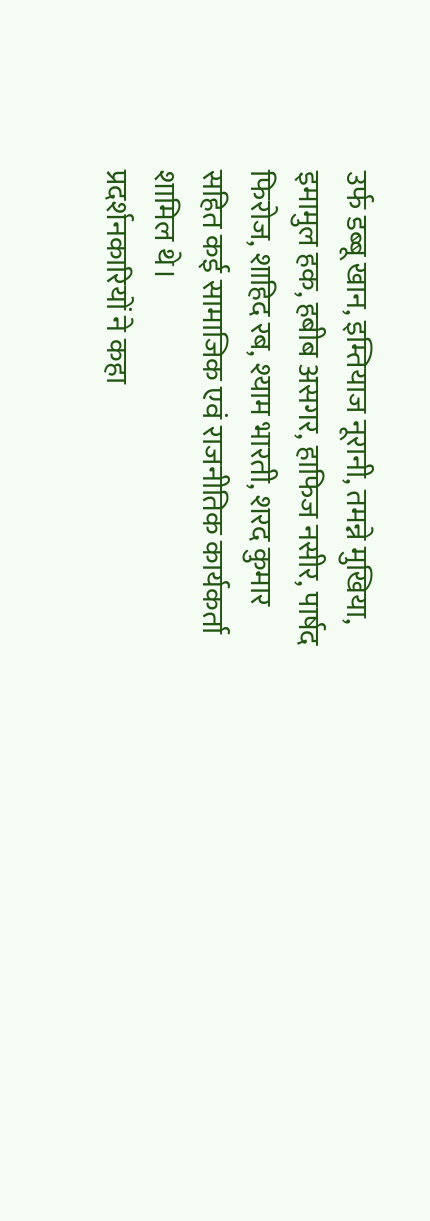उर्फ डब्बू खान, इम्तियाज नूरानी, तमन्ने मुखिया, इमामुल हक, हबीब असगर, हाफिज नसीर, पार्षद फिरोज, शाहिद रब, श्याम भारती, शरद कुमार सहित कई सामाजिक एवं राजनीतिक कार्यकर्ता शामिल थे।
प्रदर्शनकारियों ने कहा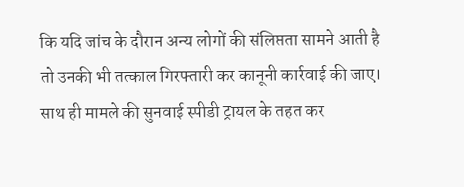कि यदि जांच के दौरान अन्य लोगों की संलिप्तता सामने आती है तो उनकी भी तत्काल गिरफ्तारी कर कानूनी कार्रवाई की जाए। साथ ही मामले की सुनवाई स्पीडी ट्रायल के तहत कर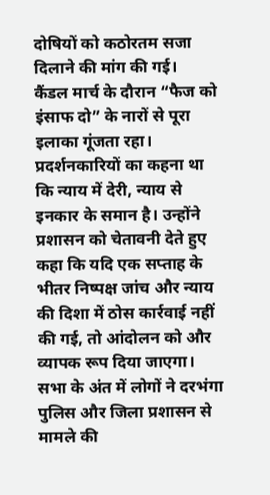दोषियों को कठोरतम सजा दिलाने की मांग की गई।
कैंडल मार्च के दौरान “फैज को इंसाफ दो” के नारों से पूरा इलाका गूंजता रहा। प्रदर्शनकारियों का कहना था कि न्याय में देरी, न्याय से इनकार के समान है। उन्होंने प्रशासन को चेतावनी देते हुए कहा कि यदि एक सप्ताह के भीतर निष्पक्ष जांच और न्याय की दिशा में ठोस कार्रवाई नहीं की गई, तो आंदोलन को और व्यापक रूप दिया जाएगा।
सभा के अंत में लोगों ने दरभंगा पुलिस और जिला प्रशासन से मामले की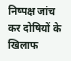निष्पक्ष जांच कर दोषियों के खिलाफ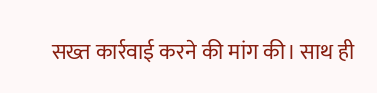सख्त कार्रवाई करने की मांग की। साथ ही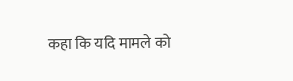कहा कि यदि मामले को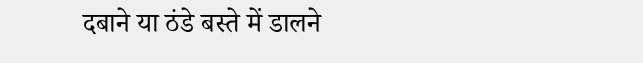दबाने या ठंडे बस्ते में डालने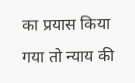का प्रयास किया गया तो न्याय की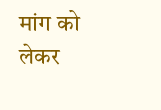मांग को लेकर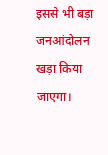इससे भी बड़ा जनआंदोलन खड़ा किया जाएगा।